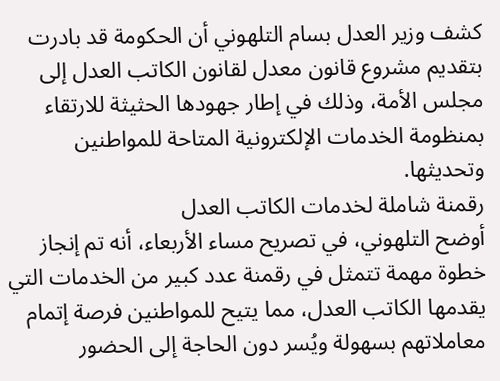كشف وزير العدل بسام التلهوني أن الحكومة قد بادرت بتقديم مشروع قانون معدل لقانون الكاتب العدل إلى مجلس الأمة، وذلك في إطار جهودها الحثيثة للارتقاء بمنظومة الخدمات الإلكترونية المتاحة للمواطنين وتحديثها.
رقمنة شاملة لخدمات الكاتب العدل
أوضح التلهوني، في تصريح مساء الأربعاء، أنه تم إنجاز خطوة مهمة تتمثل في رقمنة عدد كبير من الخدمات التي يقدمها الكاتب العدل، مما يتيح للمواطنين فرصة إتمام معاملاتهم بسهولة ويُسر دون الحاجة إلى الحضور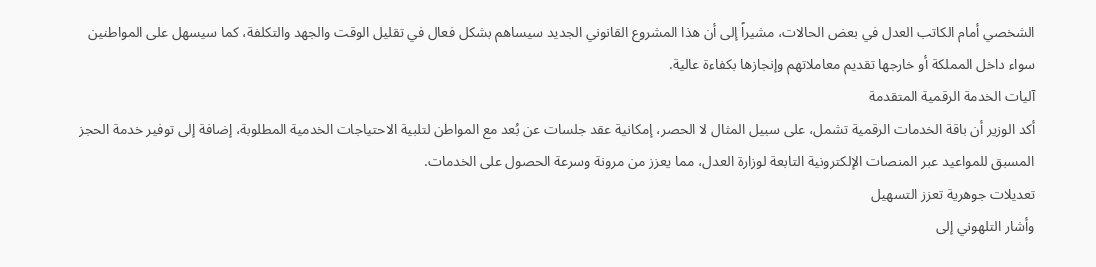الشخصي أمام الكاتب العدل في بعض الحالات، مشيراً إلى أن هذا المشروع القانوني الجديد سيساهم بشكل فعال في تقليل الوقت والجهد والتكلفة، كما سيسهل على المواطنين سواء داخل المملكة أو خارجها تقديم معاملاتهم وإنجازها بكفاءة عالية.
آليات الخدمة الرقمية المتقدمة
أكد الوزير أن باقة الخدمات الرقمية تشمل، على سبيل المثال لا الحصر، إمكانية عقد جلسات عن بُعد مع المواطن لتلبية الاحتياجات الخدمية المطلوبة، إضافة إلى توفير خدمة الحجز المسبق للمواعيد عبر المنصات الإلكترونية التابعة لوزارة العدل، مما يعزز من مرونة وسرعة الحصول على الخدمات.
تعديلات جوهرية تعزز التسهيل
وأشار التلهوني إلى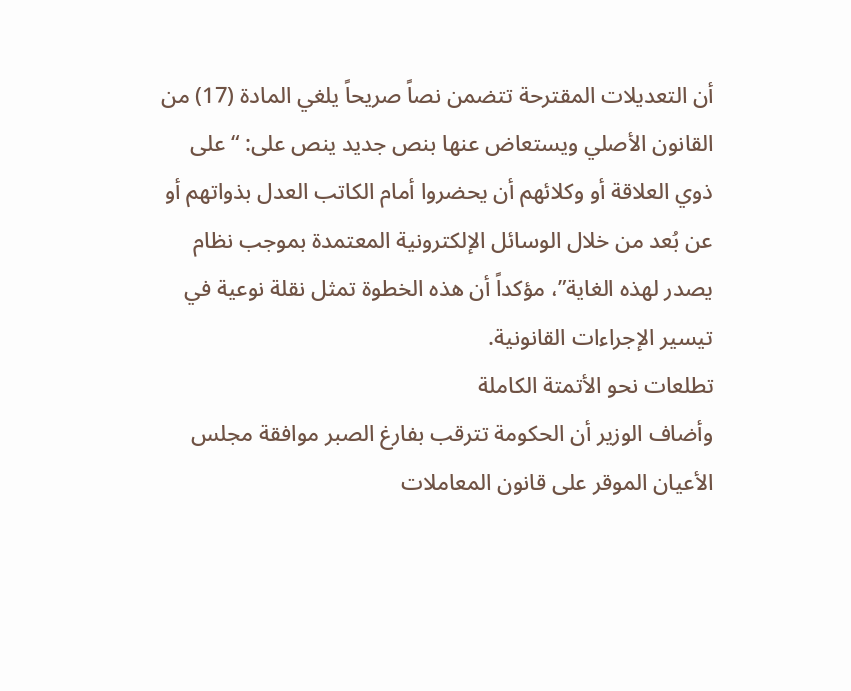أن التعديلات المقترحة تتضمن نصاً صريحاً يلغي المادة (17) من القانون الأصلي ويستعاض عنها بنص جديد ينص على: “على ذوي العلاقة أو وكلائهم أن يحضروا أمام الكاتب العدل بذواتهم أو عن بُعد من خلال الوسائل الإلكترونية المعتمدة بموجب نظام يصدر لهذه الغاية”، مؤكداً أن هذه الخطوة تمثل نقلة نوعية في تيسير الإجراءات القانونية.
تطلعات نحو الأتمتة الكاملة
وأضاف الوزير أن الحكومة تترقب بفارغ الصبر موافقة مجلس الأعيان الموقر على قانون المعاملات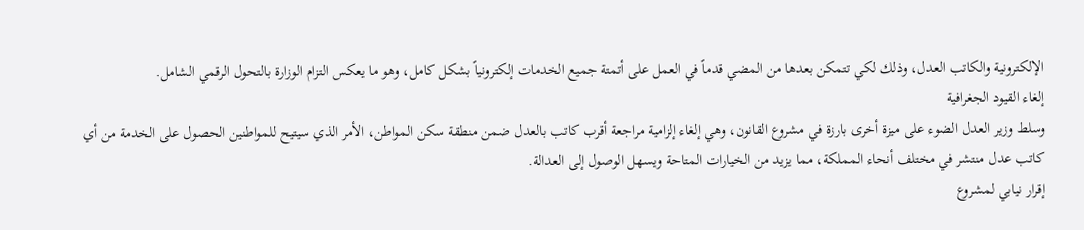الإلكترونية والكاتب العدل، وذلك لكي تتمكن بعدها من المضي قدماً في العمل على أتمتة جميع الخدمات إلكترونياً بشكل كامل، وهو ما يعكس التزام الوزارة بالتحول الرقمي الشامل.
إلغاء القيود الجغرافية
وسلط وزير العدل الضوء على ميزة أخرى بارزة في مشروع القانون، وهي إلغاء إلزامية مراجعة أقرب كاتب بالعدل ضمن منطقة سكن المواطن، الأمر الذي سيتيح للمواطنين الحصول على الخدمة من أي كاتب عدل منتشر في مختلف أنحاء المملكة، مما يزيد من الخيارات المتاحة ويسهل الوصول إلى العدالة.
إقرار نيابي لمشروع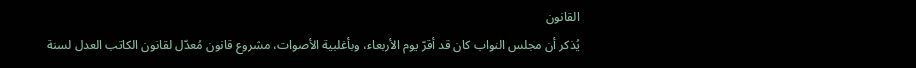القانون
يُذكر أن مجلس النواب كان قد أقرّ يوم الأربعاء، وبأغلبية الأصوات، مشروع قانون مُعدّل لقانون الكاتب العدل لسنة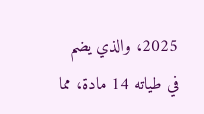2025، والذي يضم في طياته 14 مادة، مما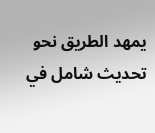يمهد الطريق نحو تحديث شامل في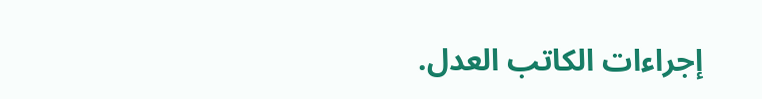إجراءات الكاتب العدل.